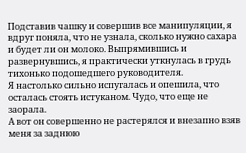Подставив чашку и совершив все манипуляции, я вдруг поняла, что не узнала, сколько нужно сахара и будет ли он молоко. Выпрямившись и развернувшись, я практически уткнулась в грудь тихонько подошедшего руководителя.
Я настолько сильно испугалась и опешила, что осталась стоять истуканом. Чудо, что еще не заорала.
А вот он совершенно не растерялся и внезапно взяв меня за заднюю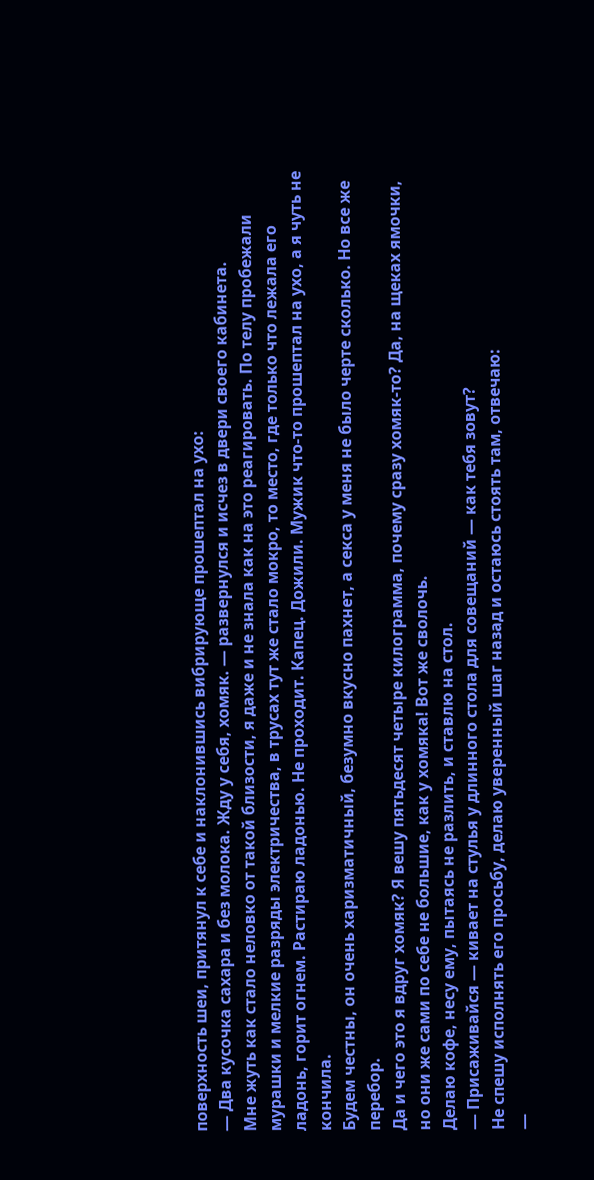поверхность шеи, притянул к себе и наклонившись вибрирующе прошептал на ухо:
— Два кусочка сахара и без молока. Жду у себя, хомяк. — развернулся и исчез в двери своего кабинета.
Мне жуть как стало неловко от такой близости, я даже и не знала как на это реагировать. По телу пробежали мурашки и мелкие разряды электричества, в трусах тут же стало мокро, то место, где только что лежала его ладонь, горит огнем. Растираю ладонью. Не проходит. Капец. Дожили. Мужик что-то прошептал на ухо, а я чуть не кончила.
Будем честны, он очень харизматичный, безумно вкусно пахнет, а секса у меня не было черте сколько. Но все же перебор.
Да и чего это я вдруг хомяк? Я вешу пятьдесят четыре килограмма, почему сразу хомяк-то? Да, на щеках ямочки, но они же сами по себе не большие, как у хомяка! Вот же сволочь.
Делаю кофе, несу ему, пытаясь не разлить, и ставлю на стол.
— Присаживайся — кивает на стулья у длинного стола для совещаний — как тебя зовут?
Не спешу исполнять его просьбу, делаю уверенный шаг назад и остаюсь стоять там, отвечаю:
—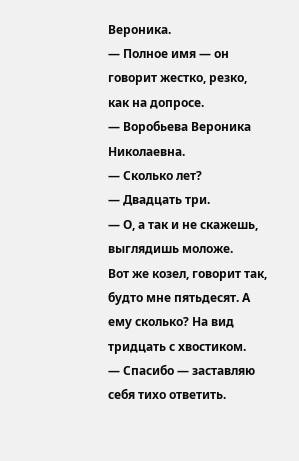Вероника.
— Полное имя — он говорит жестко, резко, как на допросе.
— Воробьева Вероника Николаевна.
— Сколько лет?
— Двадцать три.
— О, а так и не скажешь, выглядишь моложе.
Вот же козел, говорит так, будто мне пятьдесят. А ему сколько? На вид тридцать с хвостиком.
— Спасибо — заставляю себя тихо ответить.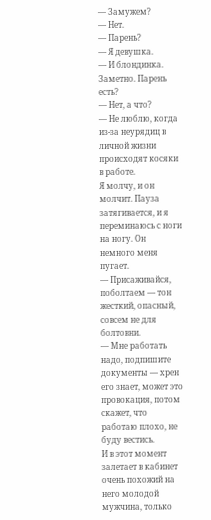— Замужем?
— Нет.
— Парень?
— Я девушка.
— И блондинка. Заметно. Парень есть?
— Нет, а что?
— Не люблю, когда из-за неурядиц в личной жизни происходят косяки в работе.
Я молчу, и он молчит. Пауза затягивается, и я переминаюсь с ноги на ногу. Он немного меня пугает.
— Присаживайся, поболтаем — тон жесткий, опасный, совсем не для болтовни.
— Мне работать надо, подпишите документы — хрен его знает, может это провокация, потом скажет, что работаю плохо, не буду вестись.
И в этот момент залетает в кабинет очень похожий на него молодой мужчина, только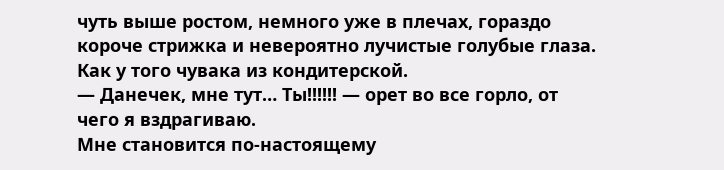чуть выше ростом, немного уже в плечах, гораздо короче стрижка и невероятно лучистые голубые глаза. Как у того чувака из кондитерской.
— Данечек, мне тут… Ты!!!!!! — орет во все горло, от чего я вздрагиваю.
Мне становится по-настоящему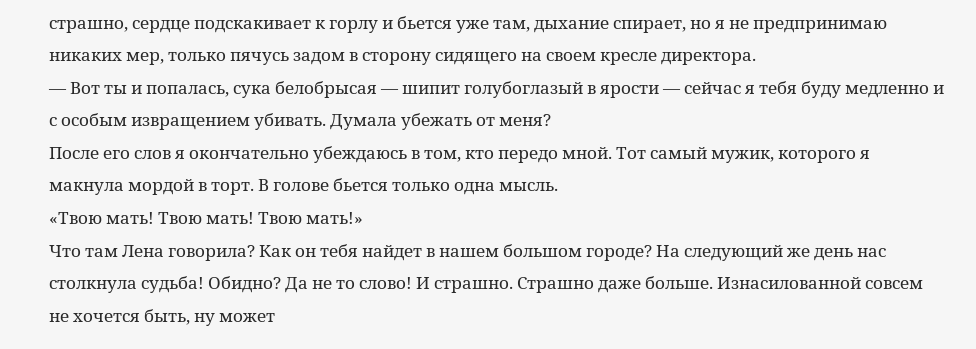страшно, сердце подскакивает к горлу и бьется уже там, дыхание спирает, но я не предпринимаю никаких мер, только пячусь задом в сторону сидящего на своем кресле директора.
— Вот ты и попалась, сука белобрысая — шипит голубоглазый в ярости — сейчас я тебя буду медленно и с особым извращением убивать. Думала убежать от меня?
После его слов я окончательно убеждаюсь в том, кто передо мной. Тот самый мужик, которого я макнула мордой в торт. В голове бьется только одна мысль.
«Твою мать! Твою мать! Твою мать!»
Что там Лена говорила? Как он тебя найдет в нашем большом городе? На следующий же день нас столкнула судьба! Обидно? Да не то слово! И страшно. Страшно даже больше. Изнасилованной совсем не хочется быть, ну может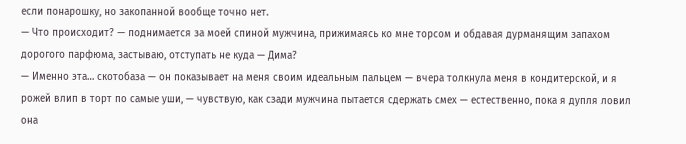если понарошку, но закопанной вообще точно нет.
— Что происходит? — поднимается за моей спиной мужчина, прижимаясь ко мне торсом и обдавая дурманящим запахом дорогого парфюма, застываю, отступать не куда — Дима?
— Именно эта… скотобаза — он показывает на меня своим идеальным пальцем — вчера толкнула меня в кондитерской, и я рожей влип в торт по самые уши, — чувствую, как сзади мужчина пытается сдержать смех — естественно, пока я дупля ловил она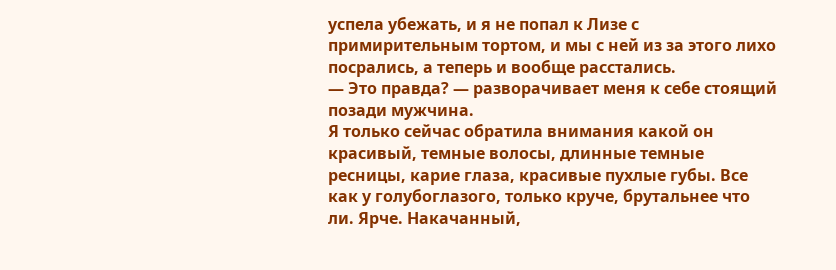успела убежать, и я не попал к Лизе с примирительным тортом, и мы с ней из за этого лихо посрались, а теперь и вообще расстались.
— Это правда? — разворачивает меня к себе стоящий позади мужчина.
Я только сейчас обратила внимания какой он красивый, темные волосы, длинные темные ресницы, карие глаза, красивые пухлые губы. Все как у голубоглазого, только круче, брутальнее что ли. Ярче. Накачанный,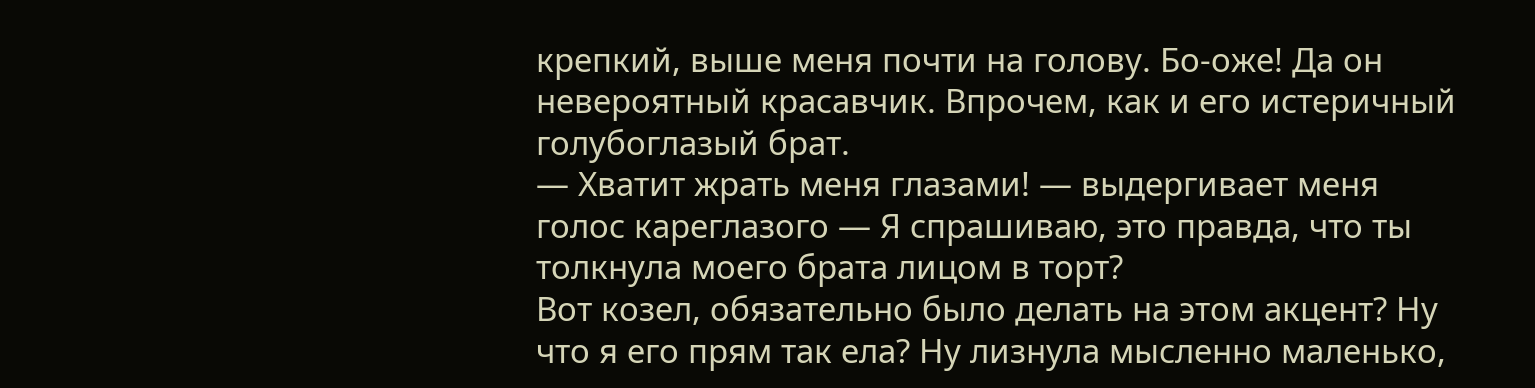крепкий, выше меня почти на голову. Бо-оже! Да он невероятный красавчик. Впрочем, как и его истеричный голубоглазый брат.
— Хватит жрать меня глазами! — выдергивает меня голос кареглазого — Я спрашиваю, это правда, что ты толкнула моего брата лицом в торт?
Вот козел, обязательно было делать на этом акцент? Ну что я его прям так ела? Ну лизнула мысленно маленько,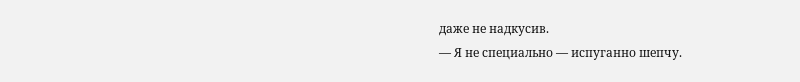даже не надкусив.
— Я не специально — испуганно шепчу.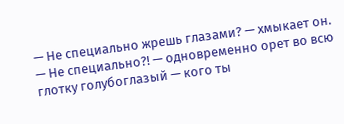— Не специально жрешь глазами? — хмыкает он.
— Не специально?! — одновременно орет во всю глотку голубоглазый — кого ты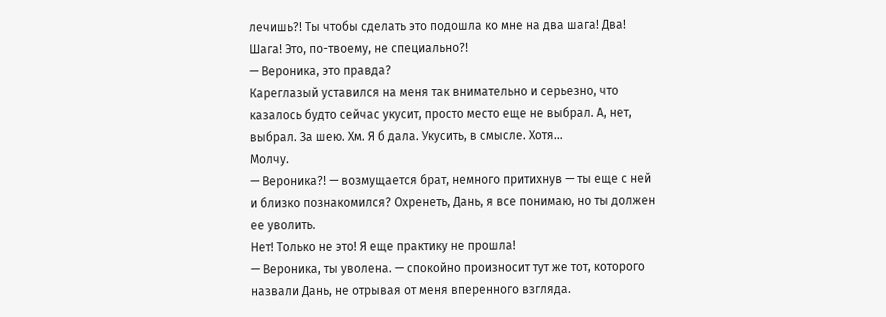лечишь?! Ты чтобы сделать это подошла ко мне на два шага! Два! Шага! Это, по-твоему, не специально?!
— Вероника, это правда?
Кареглазый уставился на меня так внимательно и серьезно, что казалось будто сейчас укусит, просто место еще не выбрал. А, нет, выбрал. За шею. Хм. Я б дала. Укусить, в смысле. Хотя…
Молчу.
— Вероника?! — возмущается брат, немного притихнув — ты еще с ней и близко познакомился? Охренеть, Дань, я все понимаю, но ты должен ее уволить.
Нет! Только не это! Я еще практику не прошла!
— Вероника, ты уволена. — спокойно произносит тут же тот, которого назвали Дань, не отрывая от меня вперенного взгляда.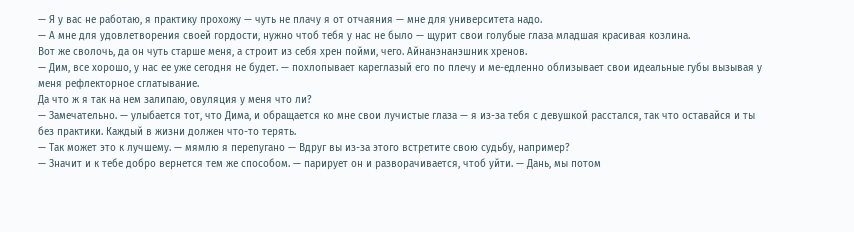— Я у вас не работаю, я практику прохожу — чуть не плачу я от отчаяния — мне для университета надо.
— А мне для удовлетворения своей гордости, нужно чтоб тебя у нас не было — щурит свои голубые глаза младшая красивая козлина.
Вот же сволочь, да он чуть старше меня, а строит из себя хрен пойми, чего. Айнанэнанэшник хренов.
— Дим, все хорошо, у нас ее уже сегодня не будет. — похлопывает кареглазый его по плечу и ме-едленно облизывает свои идеальные губы вызывая у меня рефлекторное сглатывание.
Да что ж я так на нем залипаю, овуляция у меня что ли?
— Замечательно. — улыбается тот, что Дима, и обращается ко мне свои лучистые глаза — я из-за тебя с девушкой расстался, так что оставайся и ты без практики. Каждый в жизни должен что-то терять.
— Так может это к лучшему. — мямлю я перепугано — Вдруг вы из-за этого встретите свою судьбу, например?
— Значит и к тебе добро вернется тем же способом. — парирует он и разворачивается, чтоб уйти. — Дань, мы потом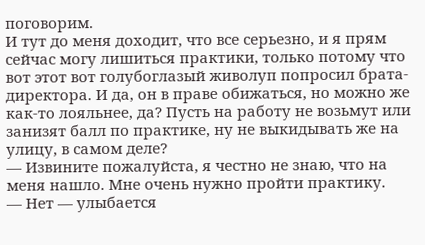поговорим.
И тут до меня доходит, что все серьезно, и я прям сейчас могу лишиться практики, только потому что вот этот вот голубоглазый живолуп попросил брата-директора. И да, он в праве обижаться, но можно же как-то лояльнее, да? Пусть на работу не возьмут или занизят балл по практике, ну не выкидывать же на улицу, в самом деле?
— Извините пожалуйста, я честно не знаю, что на меня нашло. Мне очень нужно пройти практику.
— Нет — улыбается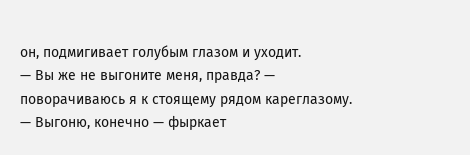он, подмигивает голубым глазом и уходит.
— Вы же не выгоните меня, правда? — поворачиваюсь я к стоящему рядом кареглазому.
— Выгоню, конечно — фыркает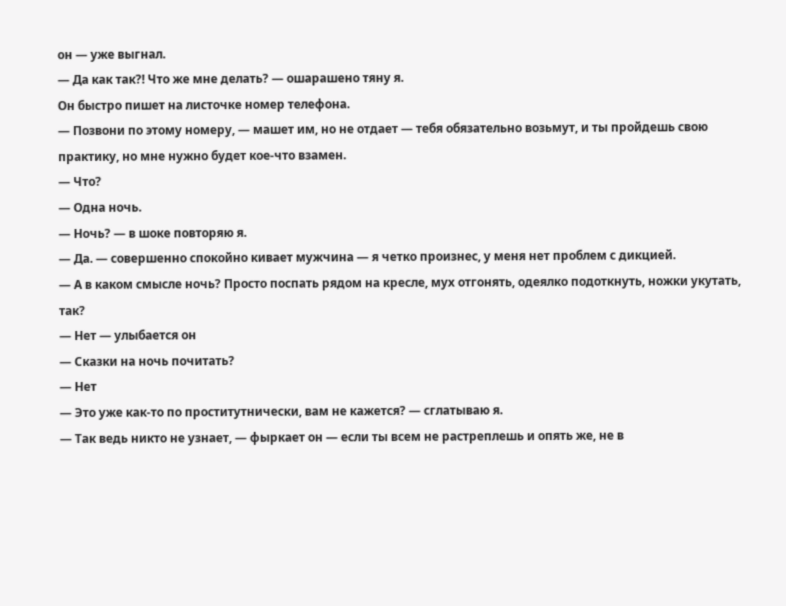он — уже выгнал.
— Да как так?! Что же мне делать? — ошарашено тяну я.
Он быстро пишет на листочке номер телефона.
— Позвони по этому номеру, — машет им, но не отдает — тебя обязательно возьмут, и ты пройдешь свою практику, но мне нужно будет кое-что взамен.
— Что?
— Одна ночь.
— Ночь? — в шоке повторяю я.
— Да. — совершенно спокойно кивает мужчина — я четко произнес, у меня нет проблем с дикцией.
— А в каком смысле ночь? Просто поспать рядом на кресле, мух отгонять, одеялко подоткнуть, ножки укутать, так?
— Нет — улыбается он
— Сказки на ночь почитать?
— Нет
— Это уже как-то по проститутнически, вам не кажется? — сглатываю я.
— Так ведь никто не узнает, — фыркает он — если ты всем не растреплешь и опять же, не в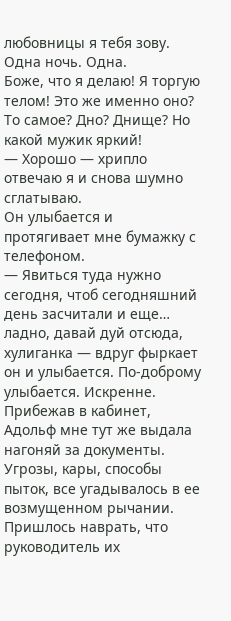любовницы я тебя зову. Одна ночь. Одна.
Боже, что я делаю! Я торгую телом! Это же именно оно? То самое? Дно? Днище? Но какой мужик яркий!
— Хорошо — хрипло отвечаю я и снова шумно сглатываю.
Он улыбается и протягивает мне бумажку с телефоном.
— Явиться туда нужно сегодня, чтоб сегодняшний день засчитали и еще… ладно, давай дуй отсюда, хулиганка — вдруг фыркает он и улыбается. По-доброму улыбается. Искренне.
Прибежав в кабинет, Адольф мне тут же выдала нагоняй за документы. Угрозы, кары, способы пыток, все угадывалось в ее возмущенном рычании. Пришлось наврать, что руководитель их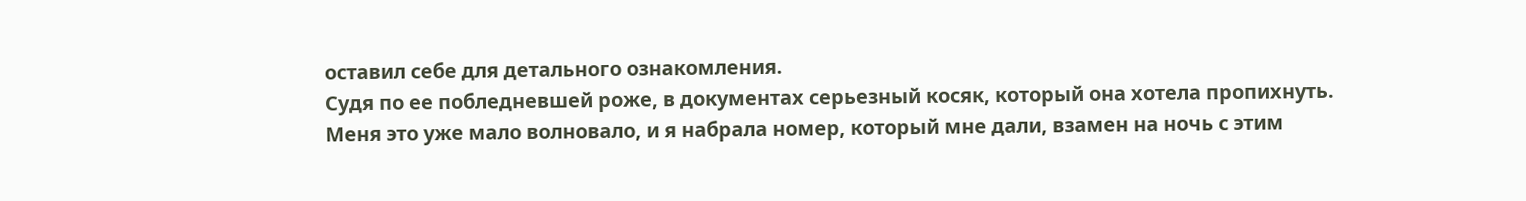оставил себе для детального ознакомления.
Судя по ее побледневшей роже, в документах серьезный косяк, который она хотела пропихнуть.
Меня это уже мало волновало, и я набрала номер, который мне дали, взамен на ночь с этим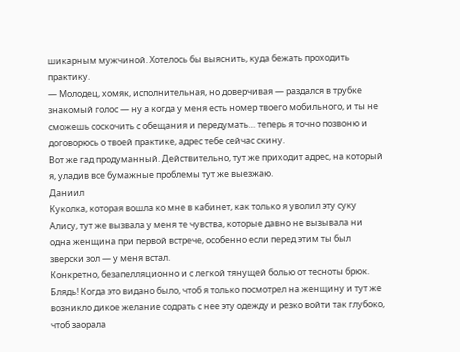шикарным мужчиной. Хотелось бы выяснить, куда бежать проходить практику.
— Молодец, хомяк, исполнительная, но доверчивая — раздался в трубке знакомый голос — ну а когда у меня есть номер твоего мобильного, и ты не сможешь соскочить с обещания и передумать… теперь я точно позвоню и договорюсь о твоей практике, адрес тебе сейчас скину.
Вот же гад продуманный. Действительно, тут же приходит адрес, на который я, уладив все бумажные проблемы тут же выезжаю.
Даниил
Куколка, которая вошла ко мне в кабинет, как только я уволил эту суку Алису, тут же вызвала у меня те чувства, которые давно не вызывала ни одна женщина при первой встрече, особенно если перед этим ты был зверски зол — у меня встал.
Конкретно, безапелляционно и с легкой тянущей болью от тесноты брюк.
Блядь! Когда это видано было, чтоб я только посмотрел на женщину и тут же возникло дикое желание содрать с нее эту одежду и резко войти так глубоко, чтоб заорала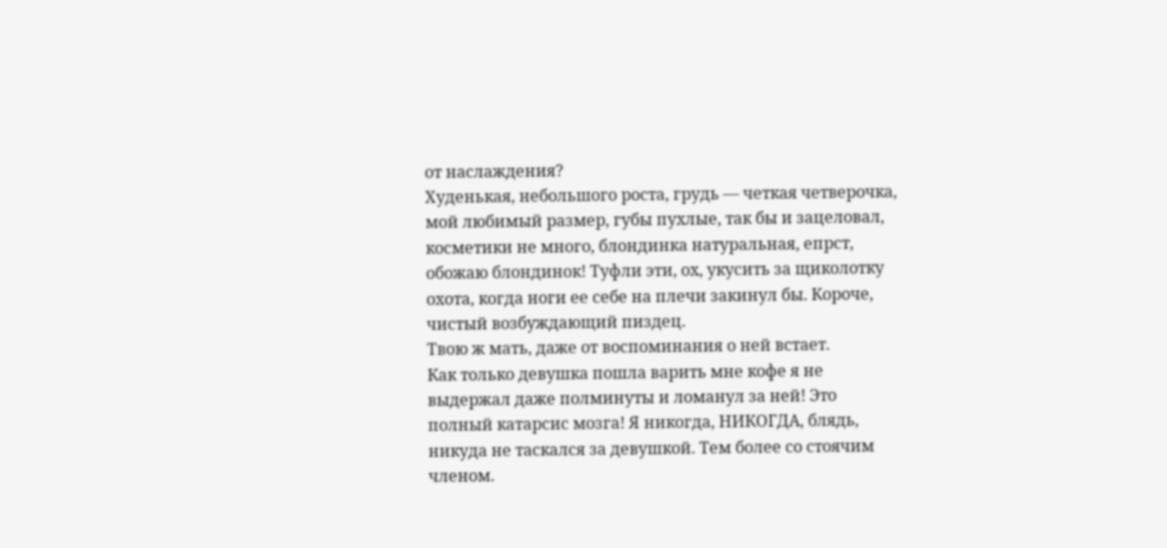от наслаждения?
Худенькая, небольшого роста, грудь — четкая четверочка, мой любимый размер, губы пухлые, так бы и зацеловал, косметики не много, блондинка натуральная, епрст, обожаю блондинок! Туфли эти, ох, укусить за щиколотку охота, когда ноги ее себе на плечи закинул бы. Короче, чистый возбуждающий пиздец.
Твою ж мать, даже от воспоминания о ней встает.
Как только девушка пошла варить мне кофе я не выдержал даже полминуты и ломанул за ней! Это полный катарсис мозга! Я никогда, НИКОГДА, блядь, никуда не таскался за девушкой. Тем более со стоячим членом.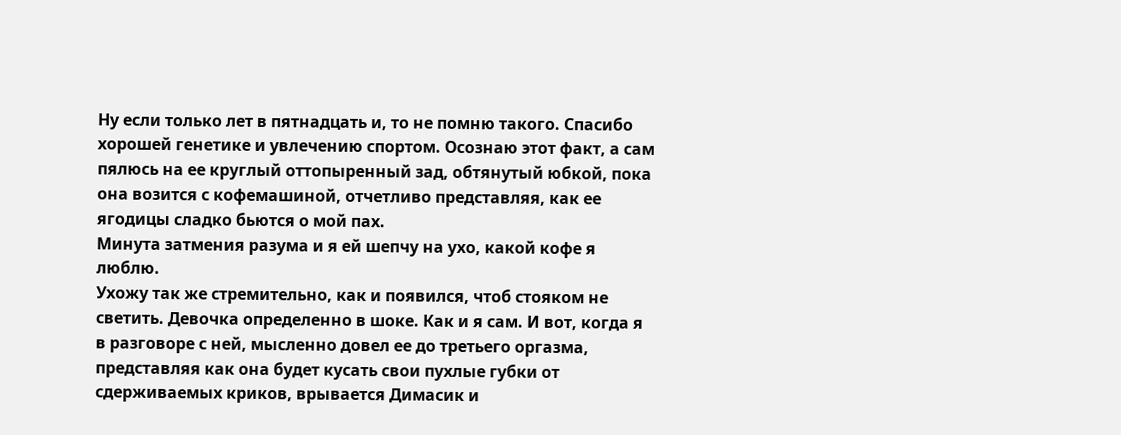Ну если только лет в пятнадцать и, то не помню такого. Спасибо хорошей генетике и увлечению спортом. Осознаю этот факт, а сам пялюсь на ее круглый оттопыренный зад, обтянутый юбкой, пока она возится с кофемашиной, отчетливо представляя, как ее ягодицы сладко бьются о мой пах.
Минута затмения разума и я ей шепчу на ухо, какой кофе я люблю.
Ухожу так же стремительно, как и появился, чтоб стояком не светить. Девочка определенно в шоке. Как и я сам. И вот, когда я в разговоре с ней, мысленно довел ее до третьего оргазма, представляя как она будет кусать свои пухлые губки от сдерживаемых криков, врывается Димасик и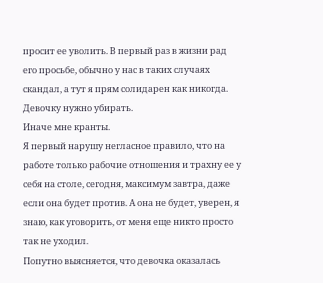просит ее уволить. В первый раз в жизни рад его просьбе, обычно у нас в таких случаях скандал, а тут я прям солидарен как никогда. Девочку нужно убирать.
Иначе мне кранты.
Я первый нарушу негласное правило, что на работе только рабочие отношения и трахну ее у себя на столе, сегодня, максимум завтра, даже если она будет против. А она не будет, уверен, я знаю, как уговорить, от меня еще никто просто так не уходил.
Попутно выясняется, что девочка оказалась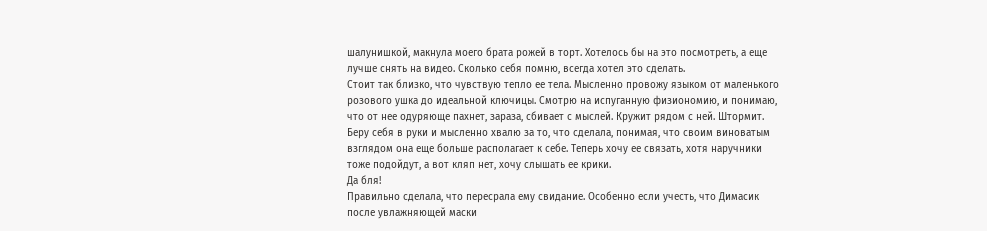шалунишкой, макнула моего брата рожей в торт. Хотелось бы на это посмотреть, а еще лучше снять на видео. Сколько себя помню, всегда хотел это сделать.
Стоит так близко, что чувствую тепло ее тела. Мысленно провожу языком от маленького розового ушка до идеальной ключицы. Смотрю на испуганную физиономию, и понимаю, что от нее одуряюще пахнет, зараза, сбивает с мыслей. Кружит рядом с ней. Штормит. Беру себя в руки и мысленно хвалю за то, что сделала, понимая, что своим виноватым взглядом она еще больше располагает к себе. Теперь хочу ее связать, хотя наручники тоже подойдут, а вот кляп нет, хочу слышать ее крики.
Да бля!
Правильно сделала, что пересрала ему свидание. Особенно если учесть, что Димасик после увлажняющей маски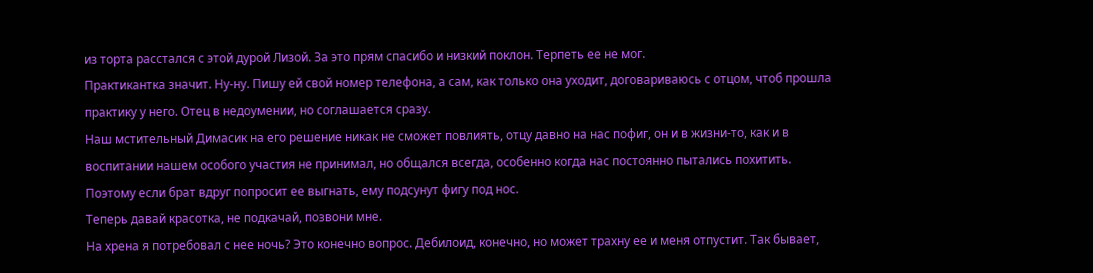из торта расстался с этой дурой Лизой. За это прям спасибо и низкий поклон. Терпеть ее не мог.
Практикантка значит. Ну-ну. Пишу ей свой номер телефона, а сам, как только она уходит, договариваюсь с отцом, чтоб прошла практику у него. Отец в недоумении, но соглашается сразу.
Наш мстительный Димасик на его решение никак не сможет повлиять, отцу давно на нас пофиг, он и в жизни-то, как и в воспитании нашем особого участия не принимал, но общался всегда, особенно когда нас постоянно пытались похитить. Поэтому если брат вдруг попросит ее выгнать, ему подсунут фигу под нос.
Теперь давай красотка, не подкачай, позвони мне.
На хрена я потребовал с нее ночь? Это конечно вопрос. Дебилоид, конечно, но может трахну ее и меня отпустит. Так бывает,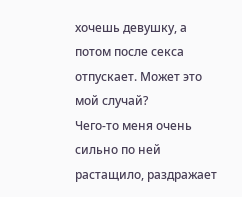хочешь девушку, а потом после секса отпускает. Может это мой случай?
Чего-то меня очень сильно по ней растащило, раздражает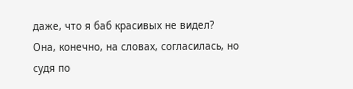даже, что я баб красивых не видел?
Она, конечно, на словах, согласилась, но судя по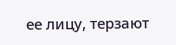ее лицу, терзают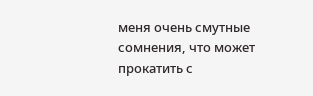меня очень смутные сомнения, что может прокатить с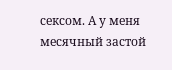сексом. А у меня месячный застой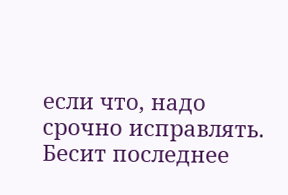если что, надо срочно исправлять. Бесит последнее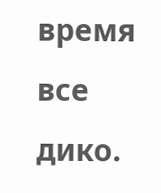время все дико.